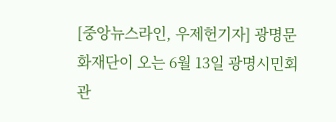[중앙뉴스라인, 우제헌기자] 광명문화재단이 오는 6월 13일 광명시민회관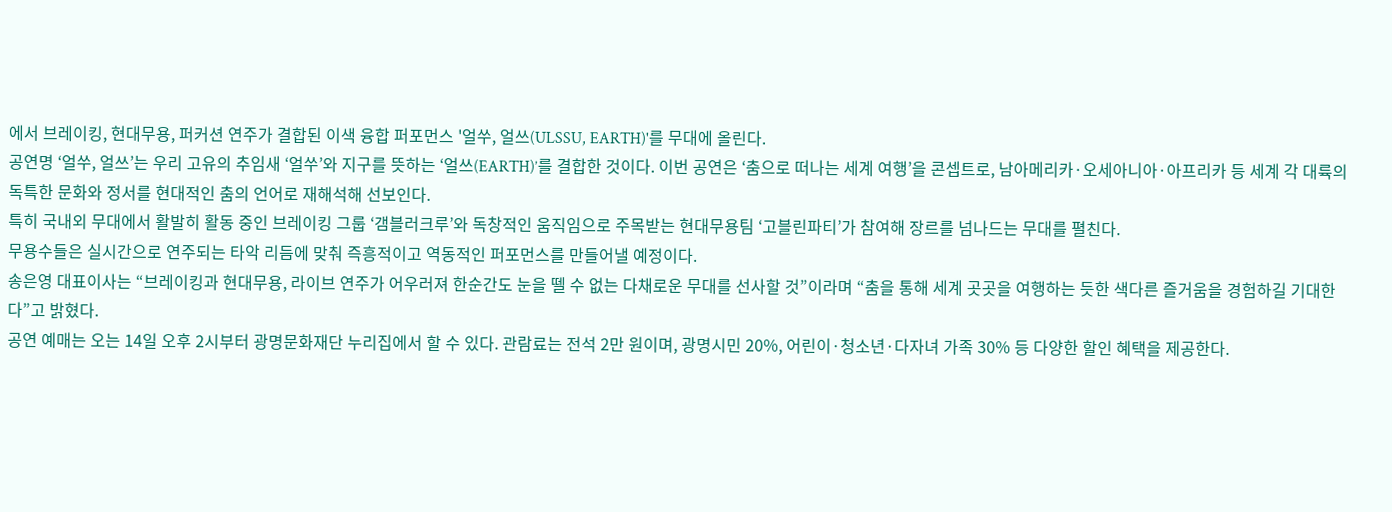에서 브레이킹, 현대무용, 퍼커션 연주가 결합된 이색 융합 퍼포먼스 '얼쑤, 얼쓰(ULSSU, EARTH)'를 무대에 올린다.
공연명 ‘얼쑤, 얼쓰’는 우리 고유의 추임새 ‘얼쑤’와 지구를 뜻하는 ‘얼쓰(EARTH)’를 결합한 것이다. 이번 공연은 ‘춤으로 떠나는 세계 여행’을 콘셉트로, 남아메리카·오세아니아·아프리카 등 세계 각 대륙의 독특한 문화와 정서를 현대적인 춤의 언어로 재해석해 선보인다.
특히 국내외 무대에서 활발히 활동 중인 브레이킹 그룹 ‘갬블러크루’와 독창적인 움직임으로 주목받는 현대무용팀 ‘고블린파티’가 참여해 장르를 넘나드는 무대를 펼친다.
무용수들은 실시간으로 연주되는 타악 리듬에 맞춰 즉흥적이고 역동적인 퍼포먼스를 만들어낼 예정이다.
송은영 대표이사는 “브레이킹과 현대무용, 라이브 연주가 어우러져 한순간도 눈을 뗄 수 없는 다채로운 무대를 선사할 것”이라며 “춤을 통해 세계 곳곳을 여행하는 듯한 색다른 즐거움을 경험하길 기대한다”고 밝혔다.
공연 예매는 오는 14일 오후 2시부터 광명문화재단 누리집에서 할 수 있다. 관람료는 전석 2만 원이며, 광명시민 20%, 어린이·청소년·다자녀 가족 30% 등 다양한 할인 혜택을 제공한다.